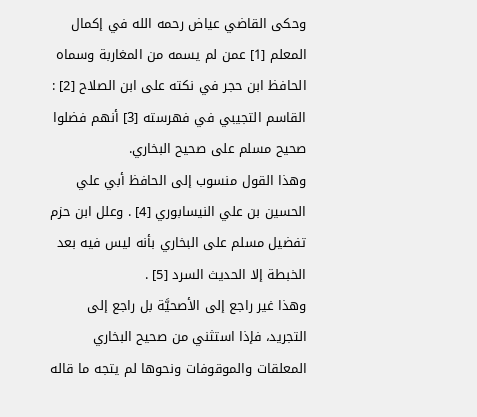وحكى القاضي عياض رحمه الله في إكمال المعلم [1] عمن لم يسمه من المغاربة وسماه الحافظ ابن حجر في نكته على ابن الصلاح [2] : القاسم التجيبي في فهرسته [3] أنهم فضلوا صحيح مسلم على صحيح البخاري.
وهذا القول منسوب إلى الحافظ أبي علي الحسين بن علي النيسابوري [4] . وعلل ابن حزم تفضيل مسلم على البخاري بأنه ليس فيه بعد الخبطة إلا الحديث السرد [5] .
وهذا غير راجع إلى الأصحيَّة بل راجع إلى التجريد، فإذا استثني من صحيح البخاري المعلقات والموقوفات ونحوها لم يتجه ما قاله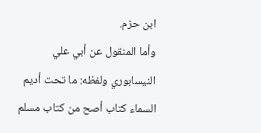ابن حزم.
وأما المنقول عن أبي علي النيسابوري ولفظه: ما تحت أديم السماء كتاب أصح من كتاب مسلم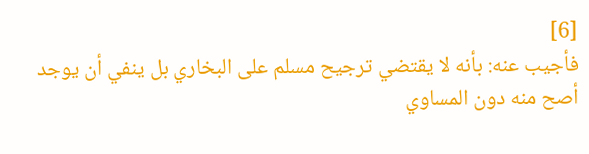[6]
فأجيب عنه: بأنه لا يقتضي ترجيح مسلم على البخاري بل ينفي أن يوجد أصح منه دون المساوي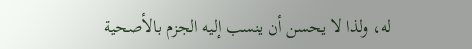له، ولذا لا يحسن أن ينسب إليه الجزم بالأصحية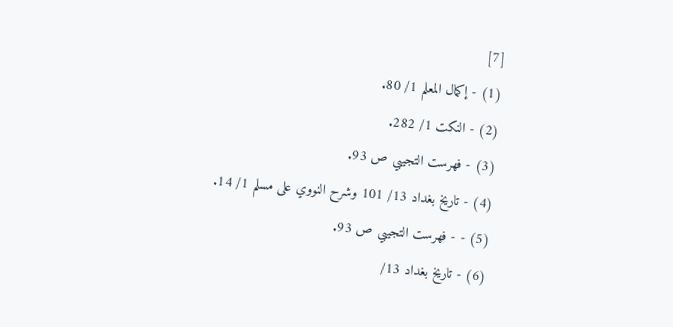[7]
(1) - إكمال المعلم 1/ 80.
(2) - النكت 1/ 282.
(3) - فهرست التجيبي ص 93.
(4) - تاريخ بغداد 13/ 101 وشرح النووي على مسلم 1/ 14.
(5) - - فهرست التجيبي ص 93.
(6) - تاريخ بغداد 13/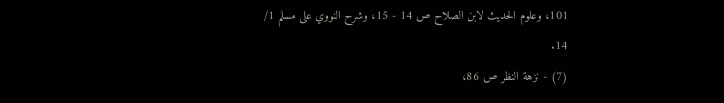101، وعلوم الحديث لابن الصلاح ص 14 - 15، وشرح النووي على مسلم 1/ 14.
(7) - نزهة النظر ص 86،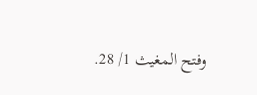وفتح المغيث 1/ 28.